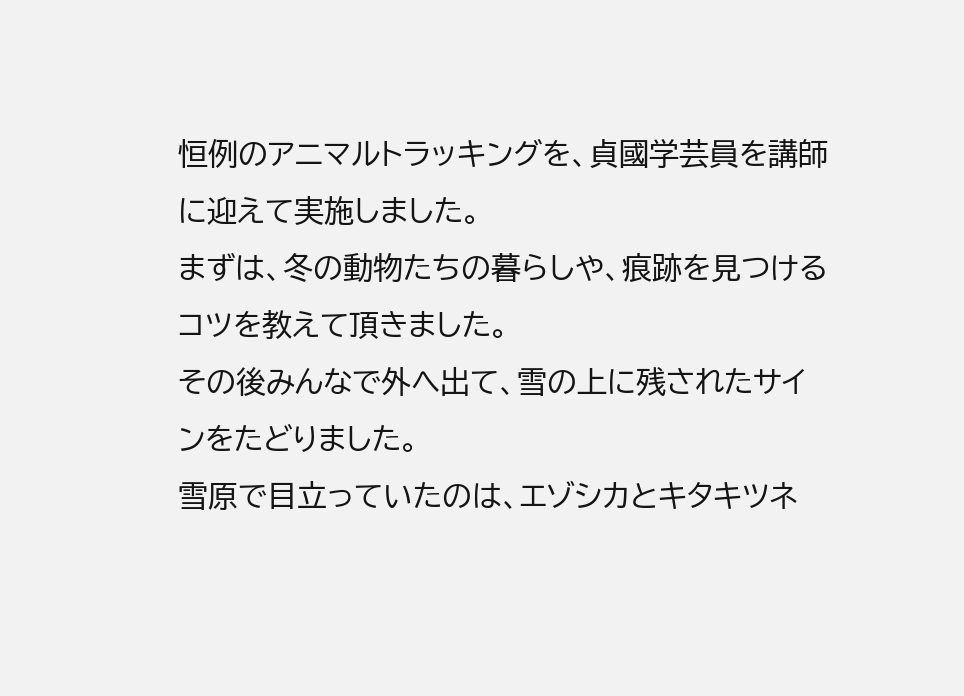恒例のアニマルトラッキングを、貞國学芸員を講師に迎えて実施しました。
まずは、冬の動物たちの暮らしや、痕跡を見つけるコツを教えて頂きました。
その後みんなで外へ出て、雪の上に残されたサインをたどりました。
雪原で目立っていたのは、エゾシカとキタキツネ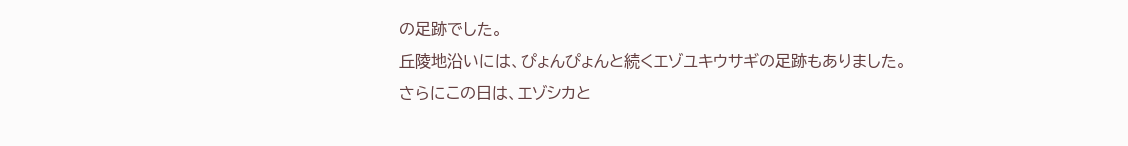の足跡でした。
丘陵地沿いには、ぴょんぴょんと続くエゾユキウサギの足跡もありました。
さらにこの日は、エゾシカと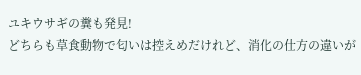ユキウサギの糞も発見!
どちらも草食動物で匂いは控えめだけれど、消化の仕方の違いが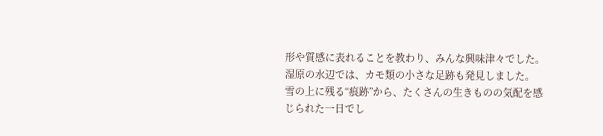形や質感に表れることを教わり、みんな興味津々でした。
湿原の水辺では、カモ類の小さな足跡も発見しました。
雪の上に残る“痕跡”から、たくさんの生きものの気配を感じられた一日でし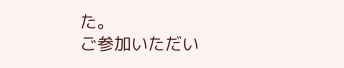た。
ご参加いただい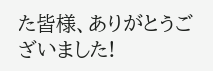た皆様、ありがとうございました!